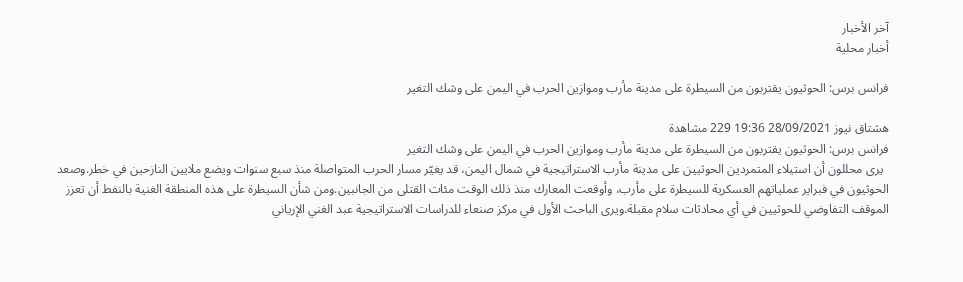آخر الأخبار
أخبار محلية

فرانس برس: الحوثيون يقتربون من السيطرة على مدينة مأرب وموازين الحرب في اليمن على وشك التغير

هشتاق نيوز 28/09/2021 19:36 229 مشاهدة
فرانس برس: الحوثيون يقتربون من السيطرة على مدينة مأرب وموازين الحرب في اليمن على وشك التغير
  يرى محللون أن استيلاء المتمردين الحوثيين على مدينة مأرب الاستراتيجية في شمال اليمن، قد يغيّر مسار الحرب المتواصلة منذ سبع سنوات ويضع ملايين النازحين في خطر.وصعد الحوثيون في فبراير عملياتهم العسكرية للسيطرة على مأرب، وأوقعت المعارك منذ ذلك الوقت مئات القتلى من الجانبين.ومن شأن السيطرة على هذه المنطقة الغنية بالنفط أن تعزز الموقف التفاوضي للحوثيين في أي محادثات سلام مقبلة.ويرى الباحث الأول في مركز صنعاء للدراسات الاستراتيجية عبد الغني الإرياني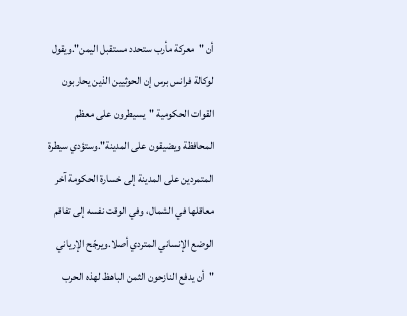أن "معركة مأرب ستحدد مستقبل اليمن".ويقول لوكالة فرانس برس إن الحوثيين الذين يحاربون القوات الحكومية "يسيطرون على معظم المحافظة ويضيقون على المدينة".وستؤدي سيطرة المتمردين على المدينة إلى خسارة الحكومة آخر معاقلها في الشمال، وفي الوقت نفسه إلى تفاقم الوضع الإنساني المتردي أصلا.ويرجّح الإرياني "أن يدفع النازحون الثمن الباهظ لهذه الحرب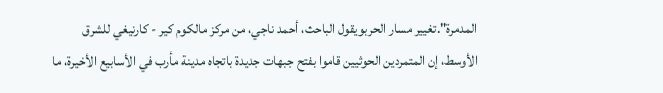المدمرة".تغيير مسار الحربويقول الباحث، أحمد ناجي، من مركز مالكوم كير - كارنيغي للشرق الأوسط، إن المتمردين الحوثيين قاموا بفتح جبهات جديدة باتجاه مدينة مأرب في الأسابيع الأخيرة، ما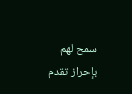سمح لهم بإحراز تقدم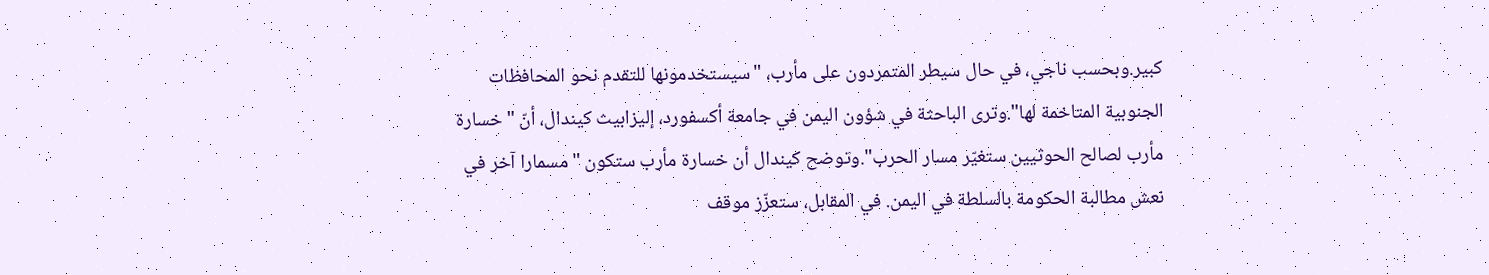كبير.وبحسب ناجي، في حال سيطر المتمردون على مأرب، "سيستخدمونها للتقدم نحو المحافظات الجنوبية المتاخمة لها".وترى الباحثة في شؤون اليمن في جامعة أكسفورد، إليزابيث كيندال، أنّ "خسارة مأرب لصالح الحوثيين ستغيّر مسار الحرب".وتوضح كيندال أن خسارة مأرب ستكون "مسمارا آخر في نعش مطالبة الحكومة بالسلطة في اليمن. في المقابل، ستعزّز موقف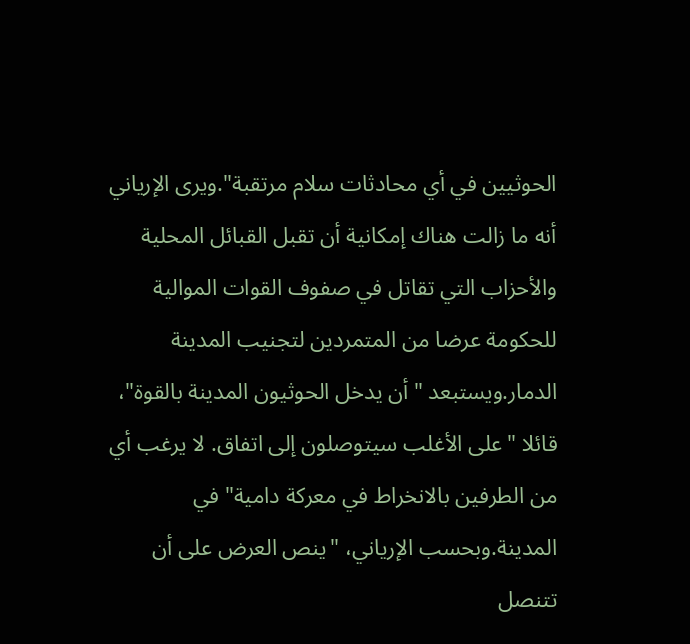الحوثيين في أي محادثات سلام مرتقبة".ويرى الإرياني أنه ما زالت هناك إمكانية أن تقبل القبائل المحلية والأحزاب التي تقاتل في صفوف القوات الموالية للحكومة عرضا من المتمردين لتجنيب المدينة الدمار.ويستبعد "أن يدخل الحوثيون المدينة بالقوة"، قائلا "على الأغلب سيتوصلون إلى اتفاق. لا يرغب أي من الطرفين بالانخراط في معركة دامية" في المدينة.وبحسب الإرياني، "ينص العرض على أن تتنصل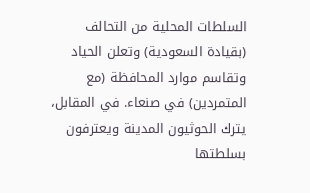السلطات المحلية من التحالف (بقيادة السعودية) وتعلن الحياد وتقاسم موارد المحافظة (مع المتمردين) في صنعاء. في المقابل، يترك الحوثيون المدينة ويعترفون بسلطتها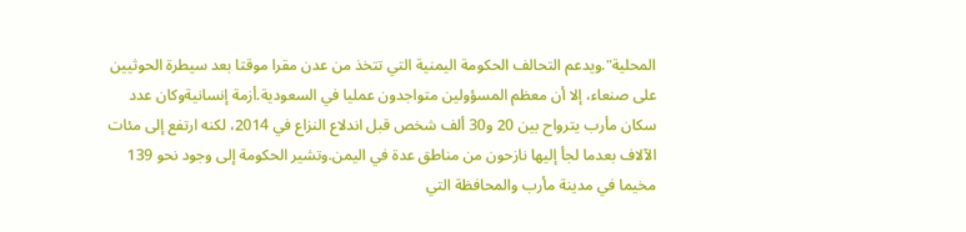المحلية".ويدعم التحالف الحكومة اليمنية التي تتخذ من عدن مقرا موقتا بعد سيطرة الحوثيين على صنعاء، إلا أن معظم المسؤولين متواجدون عمليا في السعودية.أزمة إنسانيةوكان عدد سكان مأرب يترواح بين 20 و30 ألف شخص قبل اندلاع النزاع في 2014، لكنه ارتفع إلى مئات الآلاف بعدما لجأ إليها نازحون من مناطق عدة في اليمن.وتشير الحكومة إلى وجود نحو 139 مخيما في مدينة مأرب والمحافظة التي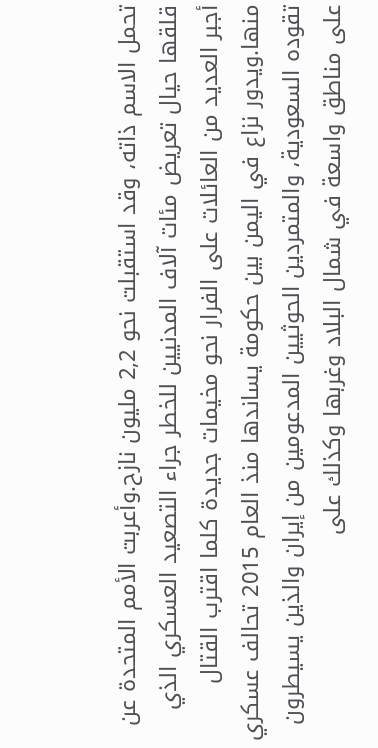تحمل الاسم ذاته، وقد استقبلت نحو 2,2 مليون نازح.وأعربت الأمم المتحدة عن قلقها حيال تعريض مئات آلاف المدنيين للخطر جراء التصعيد العسكري الذي أجبر العديد من العائلات على الفرار نحو مخيمات جديدة كلما اقترب القتال منها.ويدور نزاع في اليمن بين حكومة يساندها منذ العام 2015 تحالف عسكري تقوده السعودية، والمتمردين الحوثيين المدعومين من إيران والذين يسيطرون على مناطق واسعة في شمال البلاد وغربها وكذلك على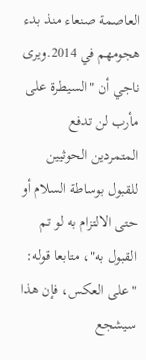العاصمة صنعاء منذ بدء هجومهم في 2014.ويرى ناجي أن "السيطرة على مأرب لن تدفع المتمردين الحوثيين للقبول بوساطة السلام أو حتى الالتزام به لو تم القبول به"، متابعا قوله: "على العكس، فإن هذا سيشجع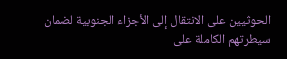الحوثيين على الانتقال إلى الأجزاء الجنوبية لضمان سيطرتهم الكاملة على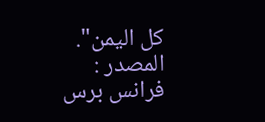كل اليمن". المصدر : فرانس برس